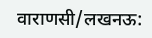वाराणसी/लखनऊ: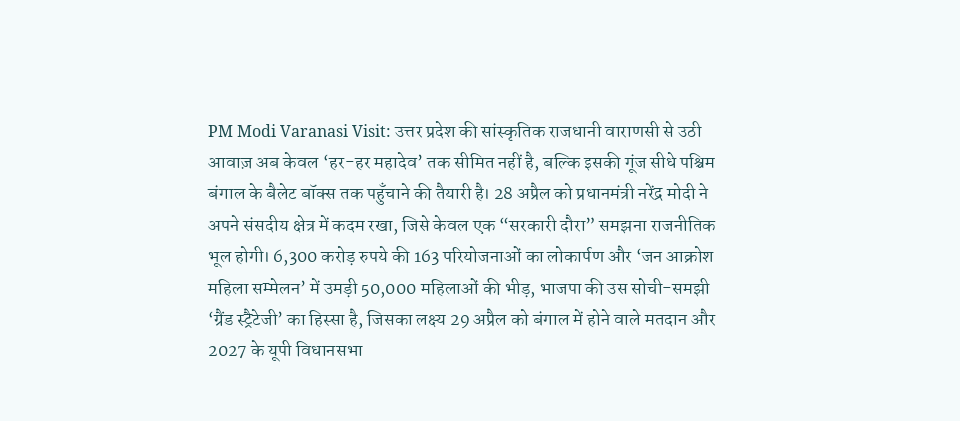PM Modi Varanasi Visit: उत्तर प्रदेश की सांस्कृतिक राजधानी वाराणसी से उठी आवाज़ अब केवल ‘हर-हर महादेव’ तक सीमित नहीं है, बल्कि इसकी गूंज सीधे पश्चिम बंगाल के बैलेट बॉक्स तक पहुँचाने की तैयारी है। 28 अप्रैल को प्रधानमंत्री नरेंद्र मोदी ने अपने संसदीय क्षेत्र में कदम रखा, जिसे केवल एक “सरकारी दौरा” समझना राजनीतिक भूल होगी। 6,300 करोड़ रुपये की 163 परियोजनाओं का लोकार्पण और ‘जन आक्रोश महिला सम्मेलन’ में उमड़ी 50,000 महिलाओं की भीड़, भाजपा की उस सोची-समझी ‘ग्रैंड स्ट्रैटेजी’ का हिस्सा है, जिसका लक्ष्य 29 अप्रैल को बंगाल में होने वाले मतदान और 2027 के यूपी विधानसभा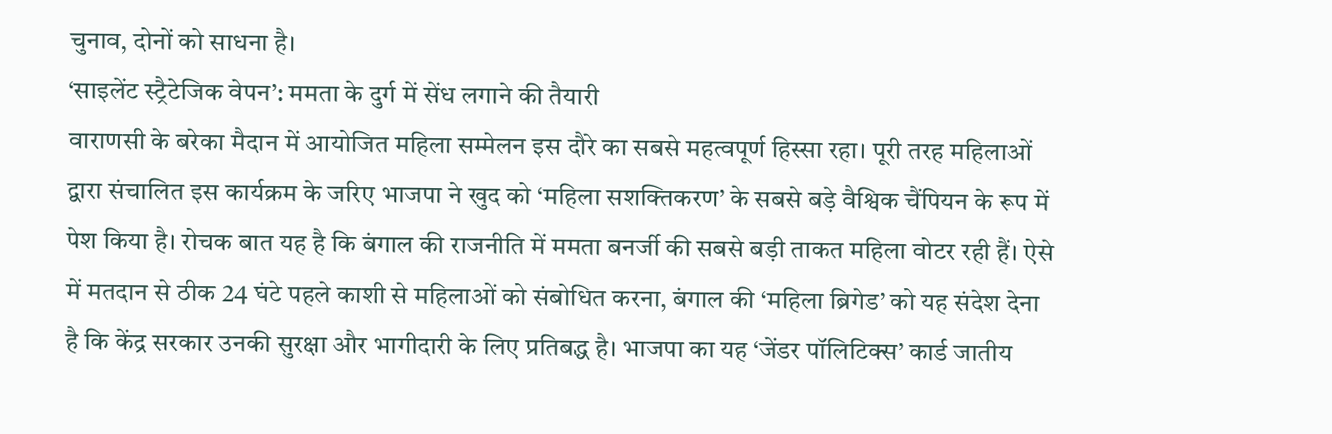चुनाव, दोनों को साधना है।
‘साइलेंट स्ट्रैटेजिक वेपन’: ममता के दुर्ग में सेंध लगाने की तैयारी
वाराणसी के बरेका मैदान में आयोजित महिला सम्मेलन इस दौरे का सबसे महत्वपूर्ण हिस्सा रहा। पूरी तरह महिलाओं द्वारा संचालित इस कार्यक्रम के जरिए भाजपा ने खुद को ‘महिला सशक्तिकरण’ के सबसे बड़े वैश्विक चैंपियन के रूप में पेश किया है। रोचक बात यह है कि बंगाल की राजनीति में ममता बनर्जी की सबसे बड़ी ताकत महिला वोटर रही हैं। ऐसे में मतदान से ठीक 24 घंटे पहले काशी से महिलाओं को संबोधित करना, बंगाल की ‘महिला ब्रिगेड’ को यह संदेश देना है कि केंद्र सरकार उनकी सुरक्षा और भागीदारी के लिए प्रतिबद्ध है। भाजपा का यह ‘जेंडर पॉलिटिक्स’ कार्ड जातीय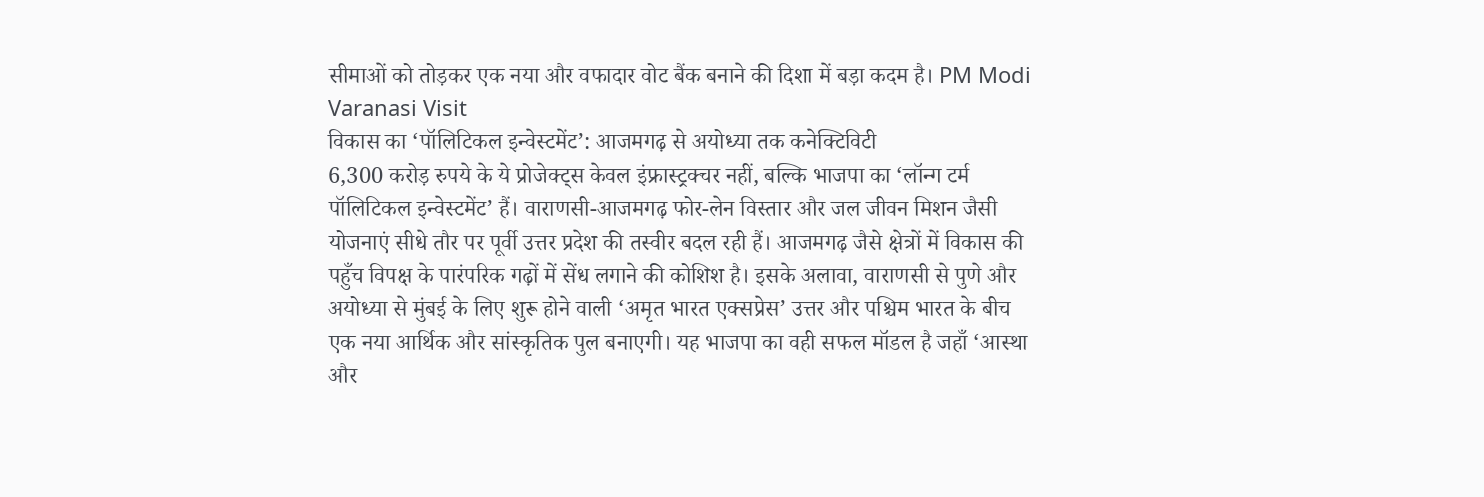सीमाओं को तोड़कर एक नया और वफादार वोट बैंक बनाने की दिशा में बड़ा कदम है। PM Modi Varanasi Visit
विकास का ‘पॉलिटिकल इन्वेस्टमेंट’: आजमगढ़ से अयोध्या तक कनेक्टिविटी
6,300 करोड़ रुपये के ये प्रोजेक्ट्स केवल इंफ्रास्ट्रक्चर नहीं, बल्कि भाजपा का ‘लॉन्ग टर्म पॉलिटिकल इन्वेस्टमेंट’ हैं। वाराणसी-आजमगढ़ फोर-लेन विस्तार और जल जीवन मिशन जैसी योजनाएं सीधे तौर पर पूर्वी उत्तर प्रदेश की तस्वीर बदल रही हैं। आजमगढ़ जैसे क्षेत्रों में विकास की पहुँच विपक्ष के पारंपरिक गढ़ों में सेंध लगाने की कोशिश है। इसके अलावा, वाराणसी से पुणे और अयोध्या से मुंबई के लिए शुरू होने वाली ‘अमृत भारत एक्सप्रेस’ उत्तर और पश्चिम भारत के बीच एक नया आर्थिक और सांस्कृतिक पुल बनाएगी। यह भाजपा का वही सफल मॉडल है जहाँ ‘आस्था और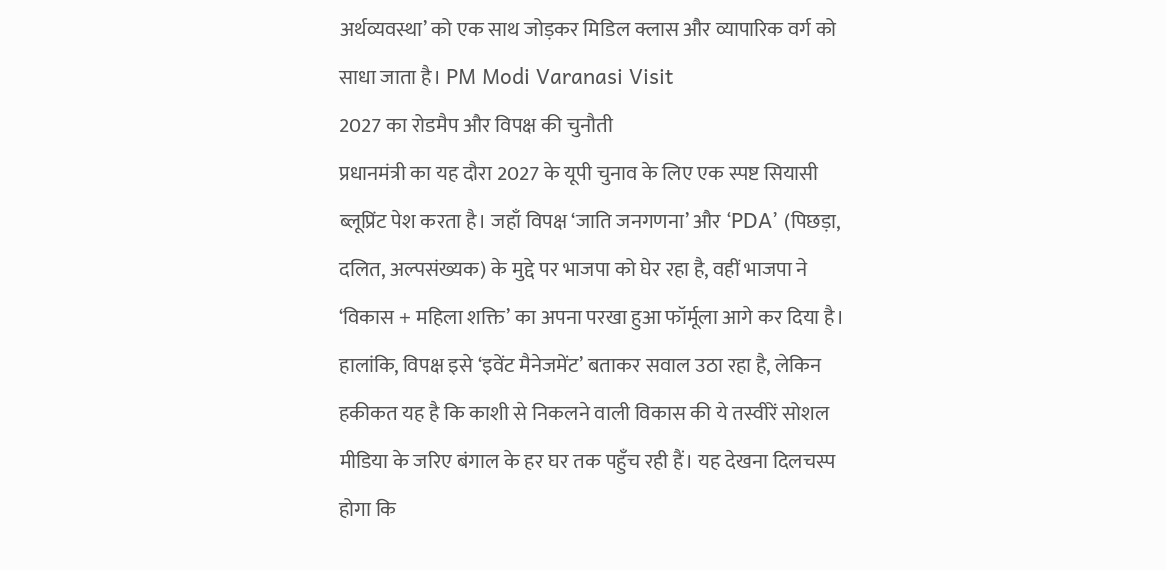अर्थव्यवस्था’ को एक साथ जोड़कर मिडिल क्लास और व्यापारिक वर्ग को साधा जाता है। PM Modi Varanasi Visit
2027 का रोडमैप और विपक्ष की चुनौती
प्रधानमंत्री का यह दौरा 2027 के यूपी चुनाव के लिए एक स्पष्ट सियासी ब्लूप्रिंट पेश करता है। जहाँ विपक्ष ‘जाति जनगणना’ और ‘PDA’ (पिछड़ा, दलित, अल्पसंख्यक) के मुद्दे पर भाजपा को घेर रहा है, वहीं भाजपा ने ‘विकास + महिला शक्ति’ का अपना परखा हुआ फॉर्मूला आगे कर दिया है। हालांकि, विपक्ष इसे ‘इवेंट मैनेजमेंट’ बताकर सवाल उठा रहा है, लेकिन हकीकत यह है कि काशी से निकलने वाली विकास की ये तस्वीरें सोशल मीडिया के जरिए बंगाल के हर घर तक पहुँच रही हैं। यह देखना दिलचस्प होगा कि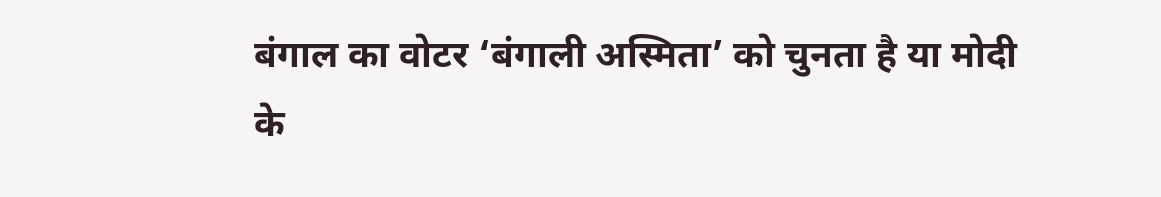बंगाल का वोटर ‘बंगाली अस्मिता’ को चुनता है या मोदी के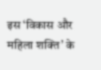इस ‘विकास और महिला शक्ति’ के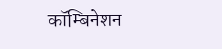कॉम्बिनेशन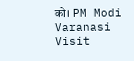को। PM Modi Varanasi Visit